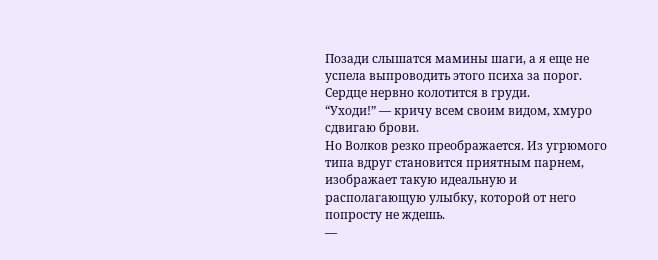Позади слышатся мамины шаги, а я еще не успела выпроводить этого психа за порог. Сердце нервно колотится в груди.
“Уходи!” — кричу всем своим видом, хмуро сдвигаю брови.
Но Волков резко преображается. Из угрюмого типа вдруг становится приятным парнем, изображает такую идеальную и располагающую улыбку, которой от него попросту не ждешь.
—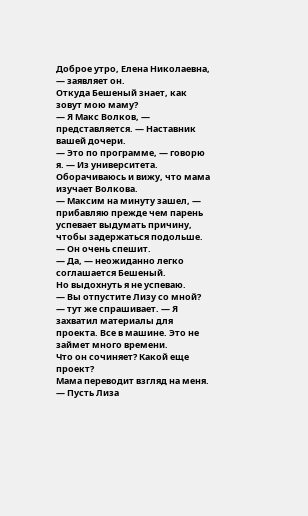Доброе утро, Елена Николаевна, — заявляет он.
Откуда Бешеный знает, как зовут мою маму?
— Я Макс Волков, — представляется. — Наставник вашей дочери.
— Это по программе, — говорю я. — Из университета.
Оборачиваюсь и вижу, что мама изучает Волкова.
— Максим на минуту зашел, — прибавляю прежде чем парень успевает выдумать причину, чтобы задержаться подольше. — Он очень спешит.
— Да, — неожиданно легко соглашается Бешеный.
Но выдохнуть я не успеваю.
— Вы отпустите Лизу со мной? — тут же спрашивает. — Я захватил материалы для проекта. Все в машине. Это не займет много времени.
Что он сочиняет? Какой еще проект?
Мама переводит взгляд на меня.
— Пусть Лиза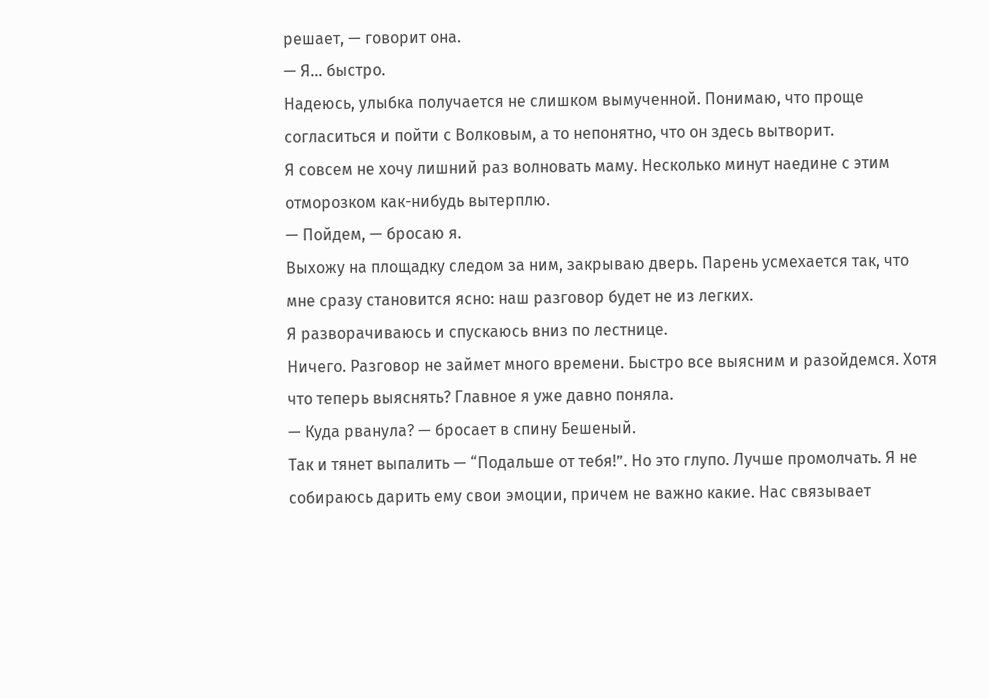решает, — говорит она.
— Я… быстро.
Надеюсь, улыбка получается не слишком вымученной. Понимаю, что проще согласиться и пойти с Волковым, а то непонятно, что он здесь вытворит.
Я совсем не хочу лишний раз волновать маму. Несколько минут наедине с этим отморозком как-нибудь вытерплю.
— Пойдем, — бросаю я.
Выхожу на площадку следом за ним, закрываю дверь. Парень усмехается так, что мне сразу становится ясно: наш разговор будет не из легких.
Я разворачиваюсь и спускаюсь вниз по лестнице.
Ничего. Разговор не займет много времени. Быстро все выясним и разойдемся. Хотя что теперь выяснять? Главное я уже давно поняла.
— Куда рванула? — бросает в спину Бешеный.
Так и тянет выпалить — “Подальше от тебя!”. Но это глупо. Лучше промолчать. Я не собираюсь дарить ему свои эмоции, причем не важно какие. Нас связывает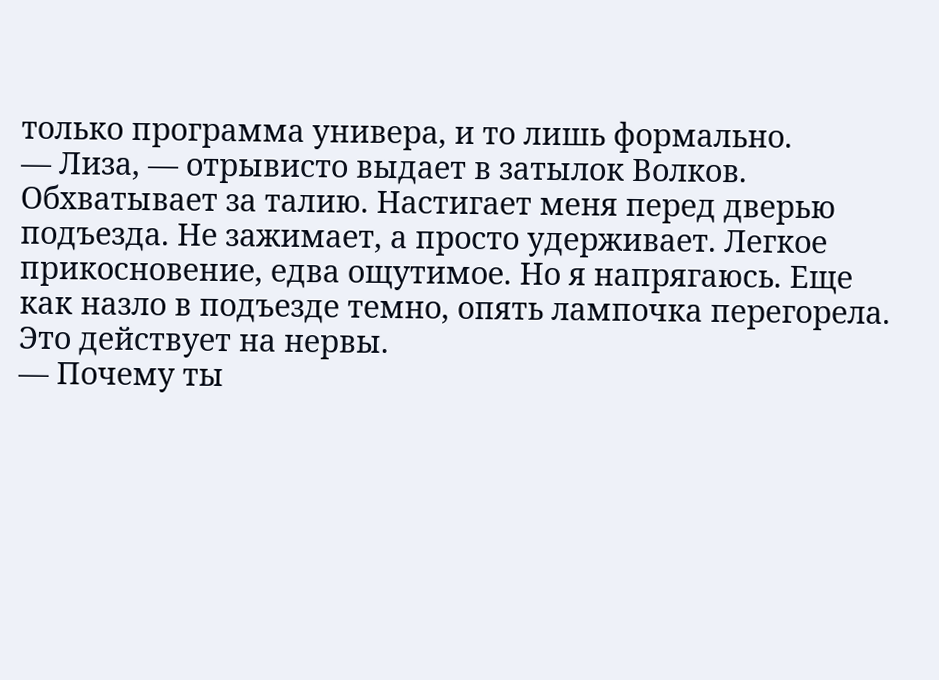только программа универа, и то лишь формально.
— Лиза, — отрывисто выдает в затылок Волков.
Обхватывает за талию. Настигает меня перед дверью подъезда. Не зажимает, а просто удерживает. Легкое прикосновение, едва ощутимое. Но я напрягаюсь. Еще как назло в подъезде темно, опять лампочка перегорела. Это действует на нервы.
— Почему ты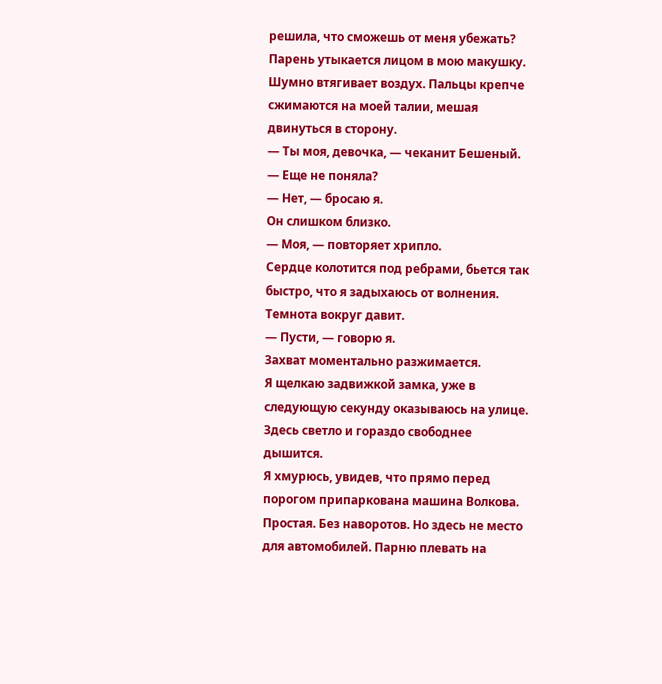решила, что сможешь от меня убежать?
Парень утыкается лицом в мою макушку. Шумно втягивает воздух. Пальцы крепче сжимаются на моей талии, мешая двинуться в сторону.
— Ты моя, девочка, — чеканит Бешеный. — Еще не поняла?
— Нет, — бросаю я.
Он слишком близко.
— Моя, — повторяет хрипло.
Сердце колотится под ребрами, бьется так быстро, что я задыхаюсь от волнения. Темнота вокруг давит.
— Пусти, — говорю я.
Захват моментально разжимается.
Я щелкаю задвижкой замка, уже в следующую секунду оказываюсь на улице. Здесь светло и гораздо свободнее дышится.
Я хмурюсь, увидев, что прямо перед порогом припаркована машина Волкова. Простая. Без наворотов. Но здесь не место для автомобилей. Парню плевать на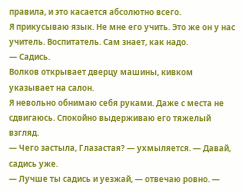правила, и это касается абсолютно всего.
Я прикусываю язык. Не мне его учить. Это же он у нас учитель. Воспитатель. Сам знает, как надо.
— Садись.
Волков открывает дверцу машины, кивком указывает на салон.
Я невольно обнимаю себя руками. Даже с места не сдвигаюсь. Спокойно выдерживаю его тяжелый взгляд.
— Чего застыла, Глазастая? — ухмыляется. — Давай, садись уже.
— Лучше ты садись и уезжай, — отвечаю ровно. —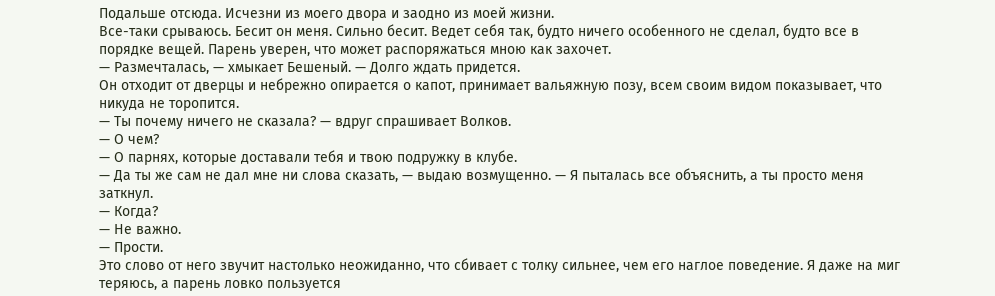Подальше отсюда. Исчезни из моего двора и заодно из моей жизни.
Все-таки срываюсь. Бесит он меня. Сильно бесит. Ведет себя так, будто ничего особенного не сделал, будто все в порядке вещей. Парень уверен, что может распоряжаться мною как захочет.
— Размечталась, — хмыкает Бешеный. — Долго ждать придется.
Он отходит от дверцы и небрежно опирается о капот, принимает вальяжную позу, всем своим видом показывает, что никуда не торопится.
— Ты почему ничего не сказала? — вдруг спрашивает Волков.
— О чем?
— О парнях, которые доставали тебя и твою подружку в клубе.
— Да ты же сам не дал мне ни слова сказать, — выдаю возмущенно. — Я пыталась все объяснить, а ты просто меня заткнул.
— Когда?
— Не важно.
— Прости.
Это слово от него звучит настолько неожиданно, что сбивает с толку сильнее, чем его наглое поведение. Я даже на миг теряюсь, а парень ловко пользуется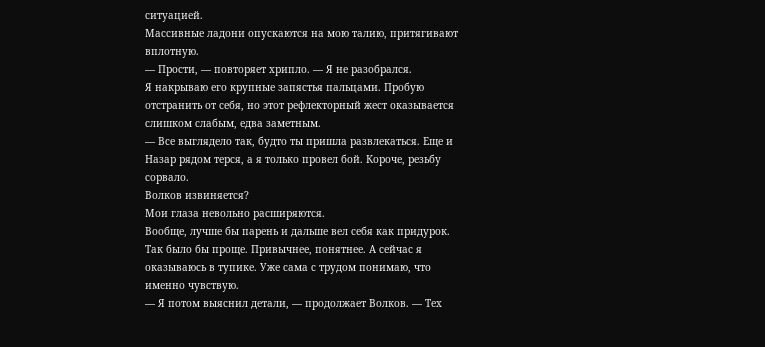ситуацией.
Массивные ладони опускаются на мою талию, притягивают вплотную.
— Прости, — повторяет хрипло. — Я не разобрался.
Я накрываю его крупные запястья пальцами. Пробую отстранить от себя, но этот рефлекторный жест оказывается слишком слабым, едва заметным.
— Все выглядело так, будто ты пришла развлекаться. Еще и Назар рядом терся, а я только провел бой. Короче, резьбу сорвало.
Волков извиняется?
Мои глаза невольно расширяются.
Вообще, лучше бы парень и дальше вел себя как придурок. Так было бы проще. Привычнее, понятнее. А сейчас я оказываюсь в тупике. Уже сама с трудом понимаю, что именно чувствую.
— Я потом выяснил детали, — продолжает Волков. — Тех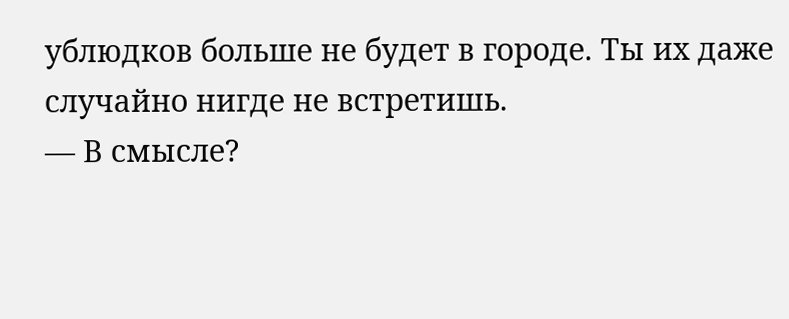ублюдков больше не будет в городе. Ты их даже случайно нигде не встретишь.
— В смысле?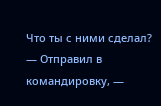Что ты с ними сделал?
— Отправил в командировку, —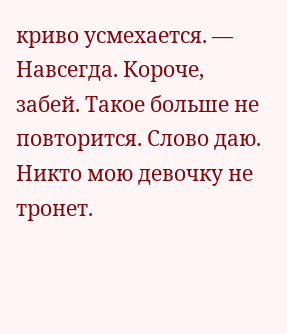криво усмехается. — Навсегда. Короче, забей. Такое больше не повторится. Слово даю. Никто мою девочку не тронет.